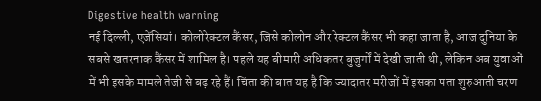Digestive health warning
नई दिल्ली, एजेंसियां। कोलोरेक्टल कैंसर, जिसे कोलोन और रेक्टल कैंसर भी कहा जाता है, आज दुनिया के सबसे खतरनाक कैंसर में शामिल है। पहले यह बीमारी अधिकतर बुजुर्गों में देखी जाती थी, लेकिन अब युवाओं में भी इसके मामले तेजी से बढ़ रहे हैं। चिंता की बात यह है कि ज्यादातर मरीजों में इसका पता शुरुआती चरण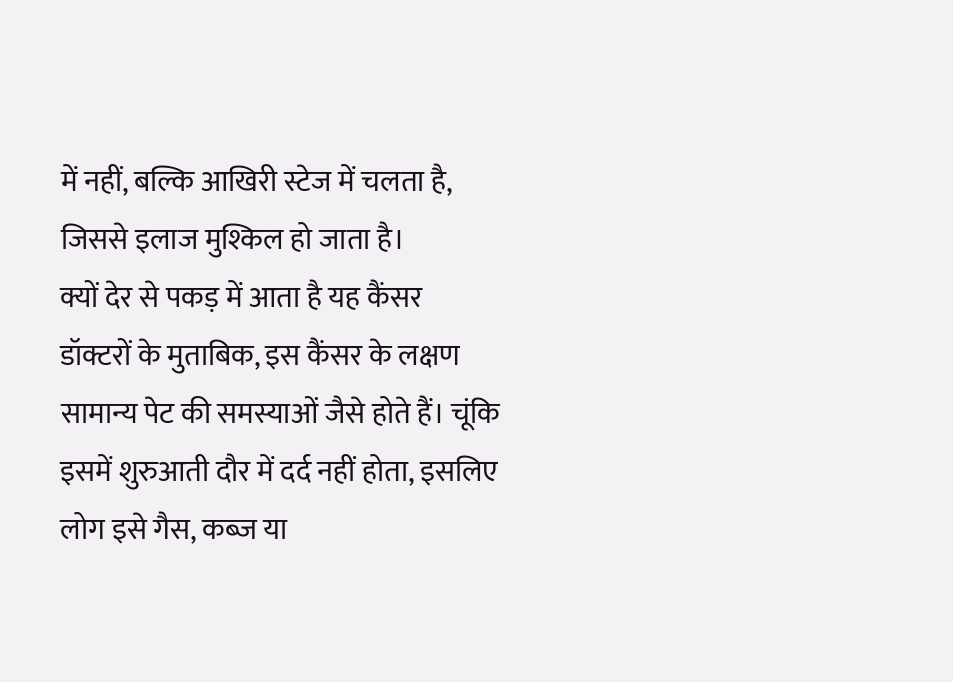में नहीं, बल्कि आखिरी स्टेज में चलता है, जिससे इलाज मुश्किल हो जाता है।
क्यों देर से पकड़ में आता है यह कैंसर
डॉक्टरों के मुताबिक, इस कैंसर के लक्षण सामान्य पेट की समस्याओं जैसे होते हैं। चूंकि इसमें शुरुआती दौर में दर्द नहीं होता, इसलिए लोग इसे गैस, कब्ज या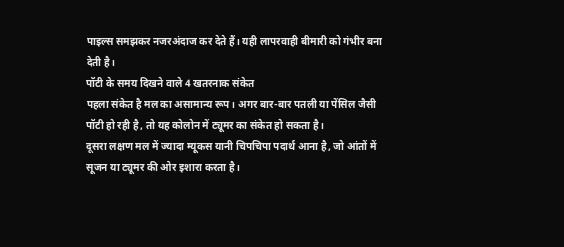पाइल्स समझकर नजरअंदाज कर देते हैं। यही लापरवाही बीमारी को गंभीर बना देती है।
पॉटी के समय दिखने वाले 4 खतरनाक संकेत
पहला संकेत है मल का असामान्य रूप। अगर बार-बार पतली या पेंसिल जैसी पॉटी हो रही है, तो यह कोलोन में ट्यूमर का संकेत हो सकता है।
दूसरा लक्षण मल में ज्यादा म्यूकस यानी चिपचिपा पदार्थ आना है, जो आंतों में सूजन या ट्यूमर की ओर इशारा करता है।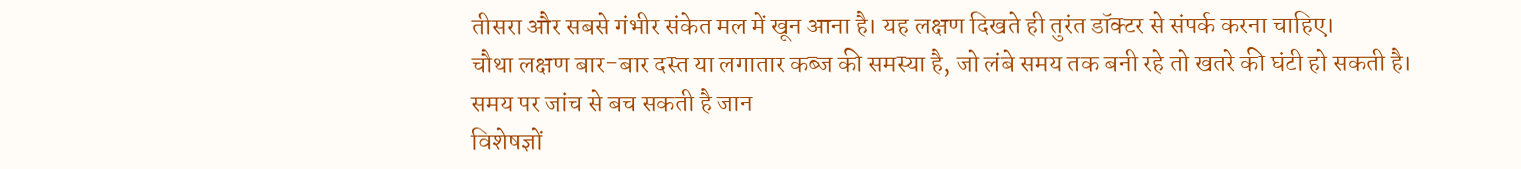तीसरा और सबसे गंभीर संकेत मल में खून आना है। यह लक्षण दिखते ही तुरंत डॉक्टर से संपर्क करना चाहिए।
चौथा लक्षण बार-बार दस्त या लगातार कब्ज की समस्या है, जो लंबे समय तक बनी रहे तो खतरे की घंटी हो सकती है।
समय पर जांच से बच सकती है जान
विशेषज्ञों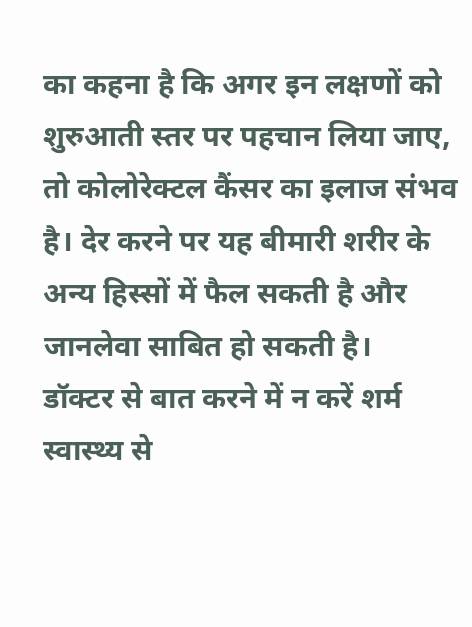का कहना है कि अगर इन लक्षणों को शुरुआती स्तर पर पहचान लिया जाए, तो कोलोरेक्टल कैंसर का इलाज संभव है। देर करने पर यह बीमारी शरीर के अन्य हिस्सों में फैल सकती है और जानलेवा साबित हो सकती है।
डॉक्टर से बात करने में न करें शर्म
स्वास्थ्य से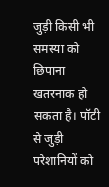जुड़ी किसी भी समस्या को छिपाना खतरनाक हो सकता है। पॉटी से जुड़ी परेशानियों को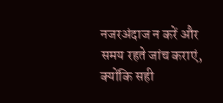नजरअंदाज न करें और समय रहते जांच कराएं, क्योंकि सही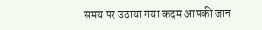समय पर उठाया गया कदम आपकी जान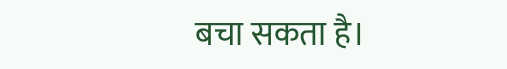बचा सकता है।